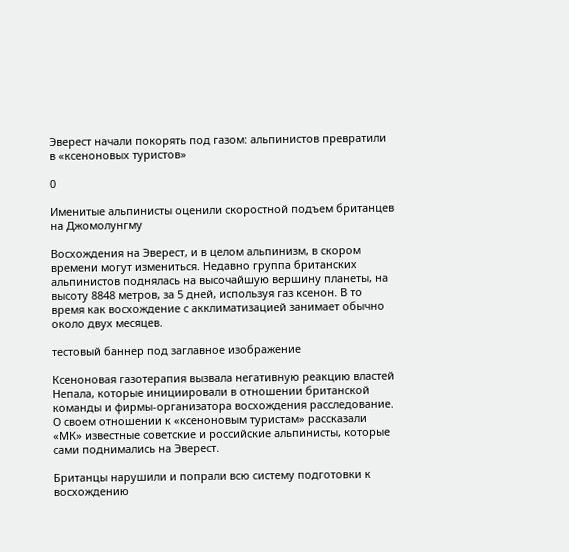Эверест начали покорять под газом: альпинистов превратили в «ксеноновых туристов»

0

Именитые альпинисты оценили скоростной подъем британцев на Джомолунгму

Восхождения на Эверест, и в целом альпинизм, в скором времени могут измениться. Недавно группа британских альпинистов поднялась на высочайшую вершину планеты, на высоту 8848 метров, за 5 дней, используя газ ксенон. В то время как восхождение с акклиматизацией занимает обычно около двух месяцев.

тестовый баннер под заглавное изображение

Ксеноновая газотерапия вызвала негативную реакцию властей Непала, которые инициировали в отношении британской команды и фирмы-организатора восхождения расследование. О своем отношении к «ксеноновым туристам» рассказали «МК» известные советские и российские альпинисты, которые сами поднимались на Эверест.

Британцы нарушили и попрали всю систему подготовки к восхождению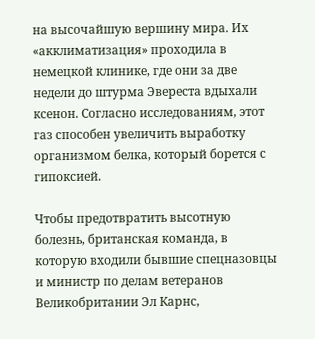на высочайшую вершину мира. Их «акклиматизация» проходила в немецкой клинике, где они за две недели до штурма Эвереста вдыхали ксенон. Согласно исследованиям, этот газ способен увеличить выработку организмом белка, который борется с гипоксией.

Чтобы предотвратить высотную болезнь, британская команда, в которую входили бывшие спецназовцы и министр по делам ветеранов Великобритании Эл Карнс,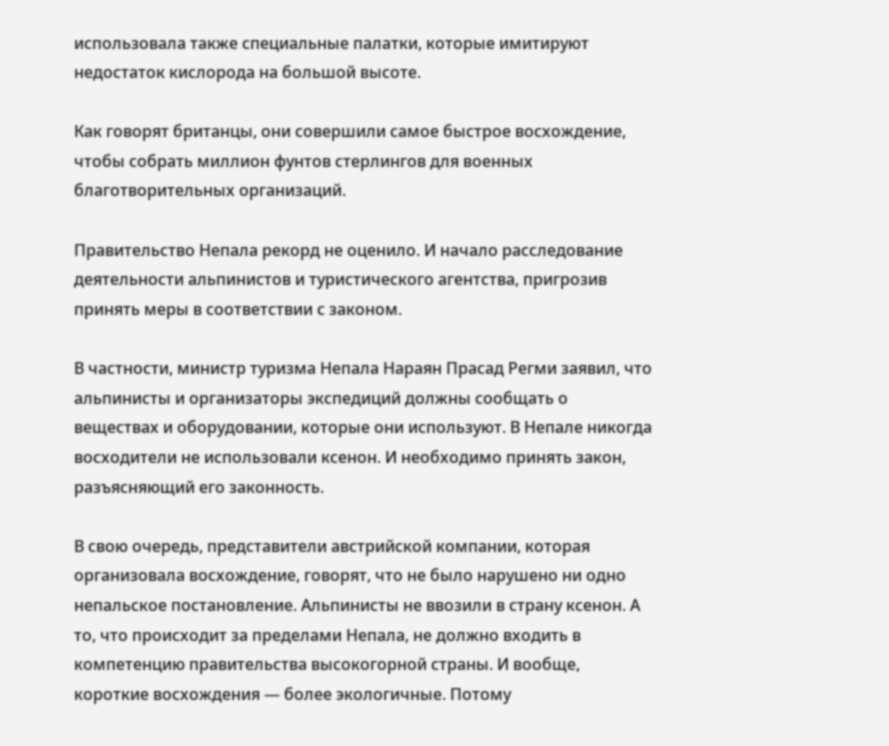использовала также специальные палатки, которые имитируют недостаток кислорода на большой высоте.

Как говорят британцы, они совершили самое быстрое восхождение, чтобы собрать миллион фунтов стерлингов для военных благотворительных организаций.

Правительство Непала рекорд не оценило. И начало расследование деятельности альпинистов и туристического агентства, пригрозив принять меры в соответствии с законом.

В частности, министр туризма Непала Нараян Прасад Регми заявил, что альпинисты и организаторы экспедиций должны сообщать о веществах и оборудовании, которые они используют. В Непале никогда восходители не использовали ксенон. И необходимо принять закон, разъясняющий его законность.

В свою очередь, представители австрийской компании, которая организовала восхождение, говорят, что не было нарушено ни одно непальское постановление. Альпинисты не ввозили в страну ксенон. А то, что происходит за пределами Непала, не должно входить в компетенцию правительства высокогорной страны. И вообще, короткие восхождения — более экологичные. Потому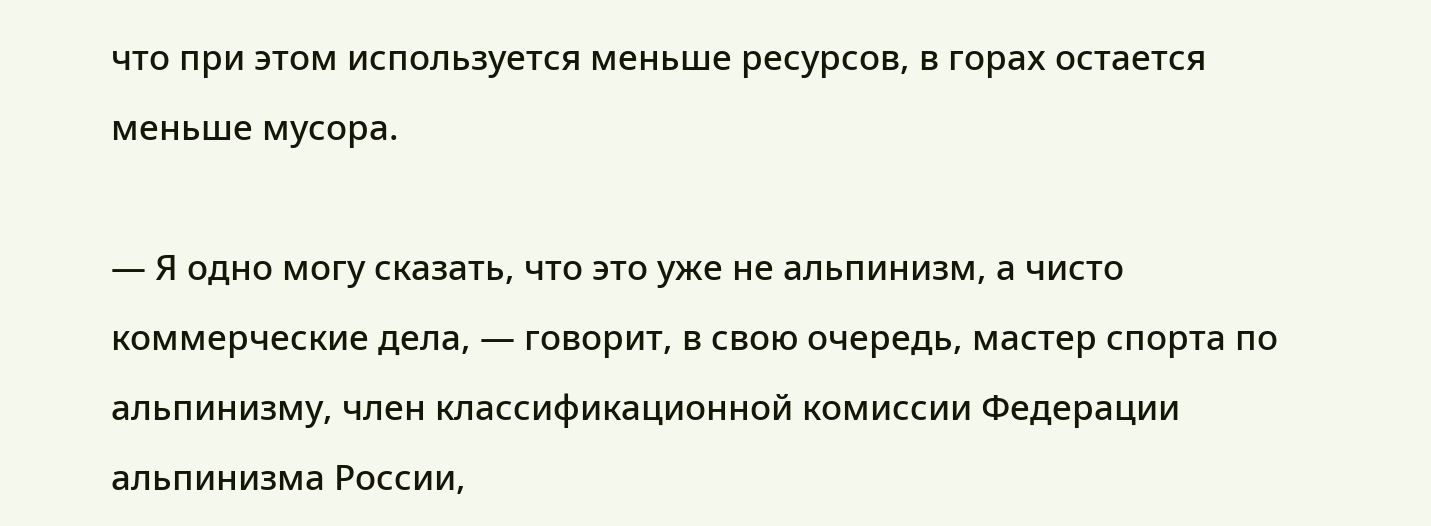что при этом используется меньше ресурсов, в горах остается меньше мусора.

— Я одно могу сказать, что это уже не альпинизм, а чисто коммерческие дела, — говорит, в свою очередь, мастер спорта по альпинизму, член классификационной комиссии Федерации альпинизма России,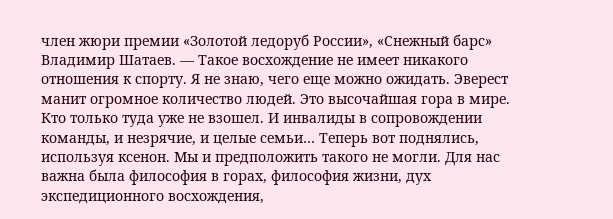член жюри премии «Золотой ледоруб России», «Снежный барс» Владимир Шатаев. — Такое восхождение не имеет никакого отношения к спорту. Я не знаю, чего еще можно ожидать. Эверест манит огромное количество людей. Это высочайшая гора в мире. Кто только туда уже не взошел. И инвалиды в сопровождении команды, и незрячие, и целые семьи… Теперь вот поднялись, используя ксенон. Мы и предположить такого не могли. Для нас важна была философия в горах, философия жизни, дух экспедиционного восхождения,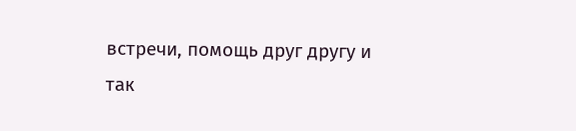встречи, помощь друг другу и так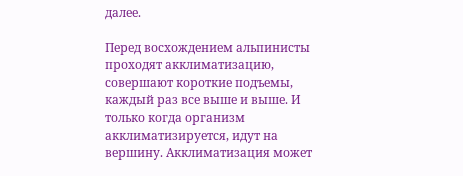далее.

Перед восхождением альпинисты проходят акклиматизацию, совершают короткие подъемы, каждый раз все выше и выше. И только когда организм акклиматизируется, идут на вершину. Акклиматизация может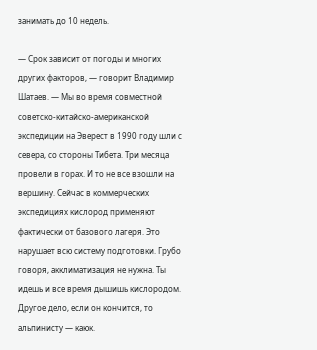занимать до 10 недель.

— Срок зависит от погоды и многих других факторов, — говорит Владимир Шатаев. — Мы во время совместной советско-китайско-американской экспедиции на Эверест в 1990 году шли с севера, со стороны Тибета. Три месяца провели в горах. И то не все взошли на вершину. Сейчас в коммерческих экспедициях кислород применяют фактически от базового лагеря. Это нарушает всю систему подготовки. Грубо говоря, акклиматизация не нужна. Ты идешь и все время дышишь кислородом. Другое дело, если он кончится, то альпинисту — каюк.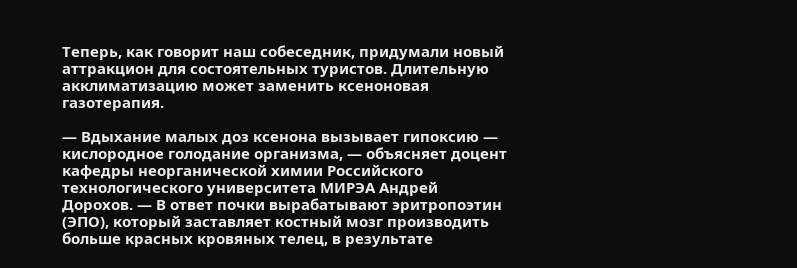Теперь, как говорит наш собеседник, придумали новый аттракцион для состоятельных туристов. Длительную акклиматизацию может заменить ксеноновая газотерапия.

— Вдыхание малых доз ксенона вызывает гипоксию — кислородное голодание организма, — объясняет доцент кафедры неорганической химии Российского технологического университета МИРЭА Андрей Дорохов. — В ответ почки вырабатывают эритропоэтин (ЭПО), который заставляет костный мозг производить больше красных кровяных телец, в результате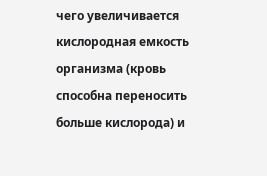чего увеличивается кислородная емкость организма (кровь способна переносить больше кислорода) и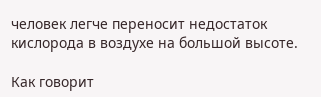человек легче переносит недостаток кислорода в воздухе на большой высоте.

Как говорит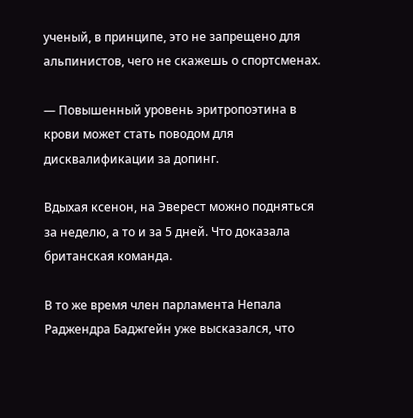ученый, в принципе, это не запрещено для альпинистов, чего не скажешь о спортсменах.

— Повышенный уровень эритропоэтина в крови может стать поводом для дисквалификации за допинг.

Вдыхая ксенон, на Эверест можно подняться за неделю, а то и за 5 дней. Что доказала британская команда.

В то же время член парламента Непала Раджендра Баджгейн уже высказался, что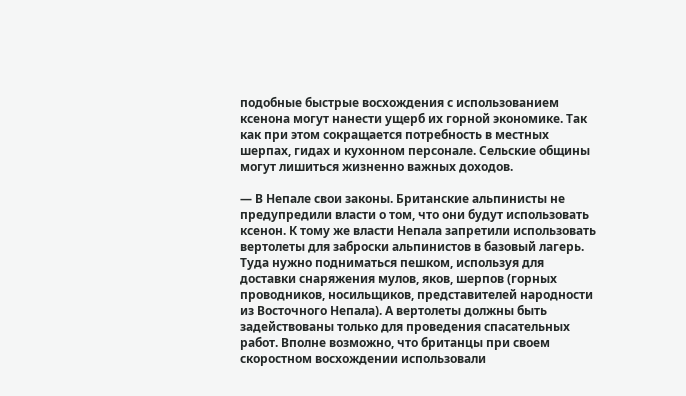подобные быстрые восхождения с использованием ксенона могут нанести ущерб их горной экономике. Так как при этом сокращается потребность в местных шерпах, гидах и кухонном персонале. Сельские общины могут лишиться жизненно важных доходов.

— В Непале свои законы. Британские альпинисты не предупредили власти о том, что они будут использовать ксенон. К тому же власти Непала запретили использовать вертолеты для заброски альпинистов в базовый лагерь. Туда нужно подниматься пешком, используя для доставки снаряжения мулов, яков, шерпов (горных проводников, носильщиков, представителей народности из Восточного Непала). А вертолеты должны быть задействованы только для проведения спасательных работ. Вполне возможно, что британцы при своем скоростном восхождении использовали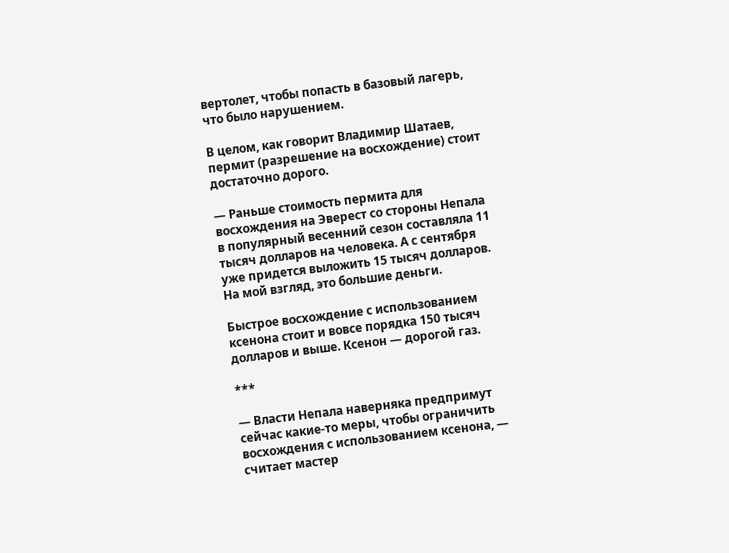вертолет, чтобы попасть в базовый лагерь, что было нарушением.

В целом, как говорит Владимир Шатаев, пермит (разрешение на восхождение) стоит достаточно дорого.

— Раньше стоимость пермита для восхождения на Эверест со стороны Непала в популярный весенний сезон составляла 11 тысяч долларов на человека. А с сентября уже придется выложить 15 тысяч долларов. На мой взгляд, это большие деньги.

Быстрое восхождение с использованием ксенона стоит и вовсе порядка 150 тысяч долларов и выше. Ксенон — дорогой газ.

***

— Власти Непала наверняка предпримут сейчас какие-то меры, чтобы ограничить восхождения с использованием ксенона, — считает мастер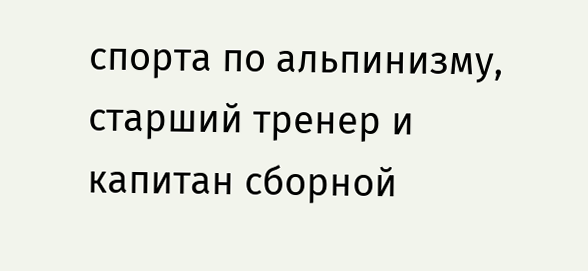спорта по альпинизму, старший тренер и капитан сборной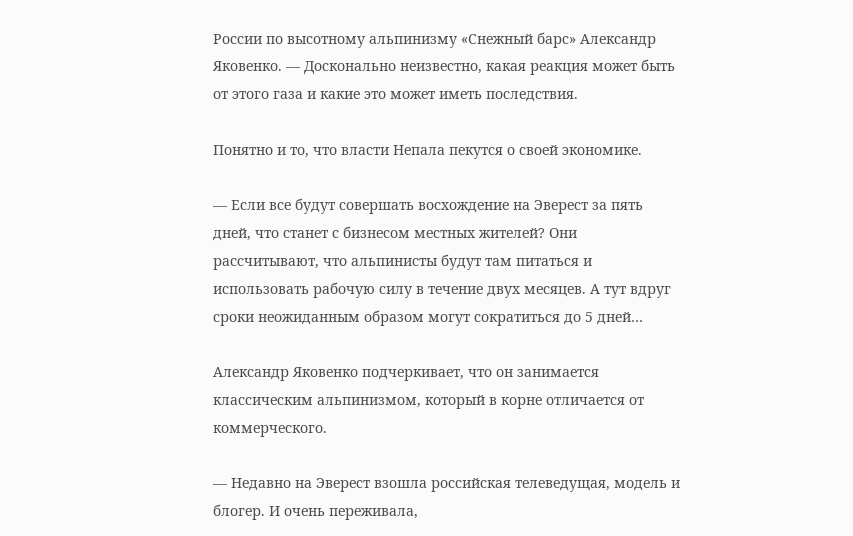России по высотному альпинизму «Снежный барс» Александр Яковенко. — Досконально неизвестно, какая реакция может быть от этого газа и какие это может иметь последствия.

Понятно и то, что власти Непала пекутся о своей экономике.

— Если все будут совершать восхождение на Эверест за пять дней, что станет с бизнесом местных жителей? Они рассчитывают, что альпинисты будут там питаться и использовать рабочую силу в течение двух месяцев. А тут вдруг сроки неожиданным образом могут сократиться до 5 дней…

Александр Яковенко подчеркивает, что он занимается классическим альпинизмом, который в корне отличается от коммерческого.

— Недавно на Эверест взошла российская телеведущая, модель и блогер. И очень переживала,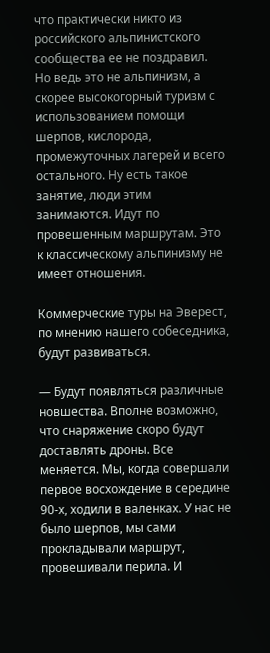что практически никто из российского альпинистского сообщества ее не поздравил. Но ведь это не альпинизм, а скорее высокогорный туризм с использованием помощи шерпов, кислорода, промежуточных лагерей и всего остального. Ну есть такое занятие, люди этим занимаются. Идут по провешенным маршрутам. Это к классическому альпинизму не имеет отношения.

Коммерческие туры на Эверест, по мнению нашего собеседника, будут развиваться.

— Будут появляться различные новшества. Вполне возможно, что снаряжение скоро будут доставлять дроны. Все меняется. Мы, когда совершали первое восхождение в середине 90-х, ходили в валенках. У нас не было шерпов, мы сами прокладывали маршрут, провешивали перила. И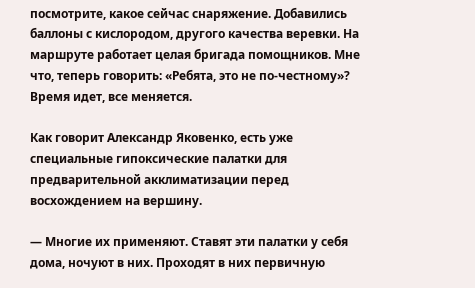посмотрите, какое сейчас снаряжение. Добавились баллоны с кислородом, другого качества веревки. На маршруте работает целая бригада помощников. Мне что, теперь говорить: «Ребята, это не по-честному»? Время идет, все меняется.

Как говорит Александр Яковенко, есть уже специальные гипоксические палатки для предварительной акклиматизации перед восхождением на вершину.

— Многие их применяют. Ставят эти палатки у себя дома, ночуют в них. Проходят в них первичную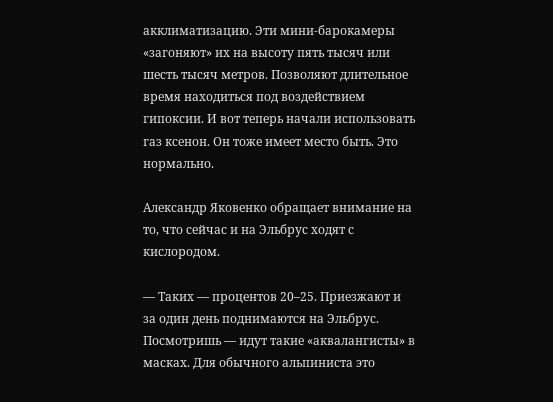акклиматизацию. Эти мини-барокамеры «загоняют» их на высоту пять тысяч или шесть тысяч метров. Позволяют длительное время находиться под воздействием гипоксии. И вот теперь начали использовать газ ксенон. Он тоже имеет место быть. Это нормально.

Александр Яковенко обращает внимание на то, что сейчас и на Эльбрус ходят с кислородом.

— Таких — процентов 20–25. Приезжают и за один день поднимаются на Эльбрус. Посмотришь — идут такие «аквалангисты» в масках. Для обычного альпиниста это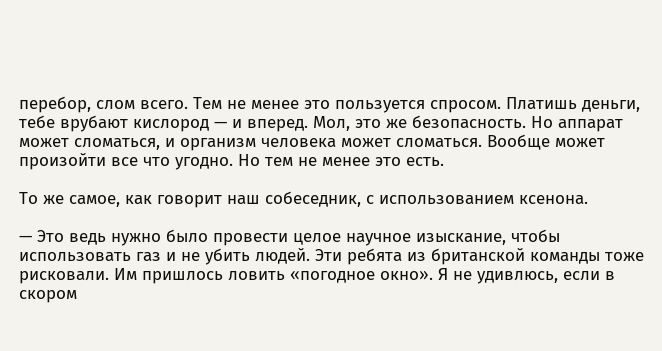перебор, слом всего. Тем не менее это пользуется спросом. Платишь деньги, тебе врубают кислород — и вперед. Мол, это же безопасность. Но аппарат может сломаться, и организм человека может сломаться. Вообще может произойти все что угодно. Но тем не менее это есть.

То же самое, как говорит наш собеседник, с использованием ксенона.

— Это ведь нужно было провести целое научное изыскание, чтобы использовать газ и не убить людей. Эти ребята из британской команды тоже рисковали. Им пришлось ловить «погодное окно». Я не удивлюсь, если в скором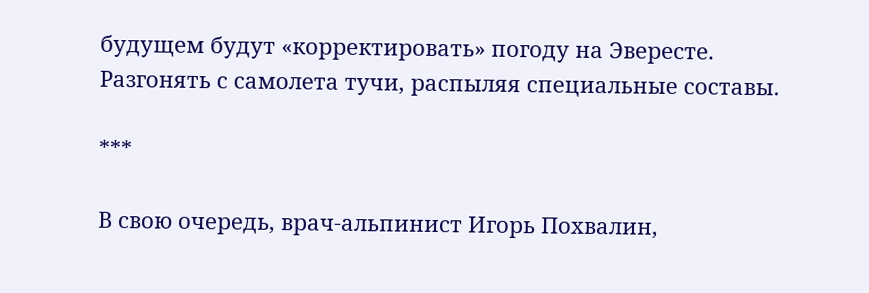будущем будут «корректировать» погоду на Эвересте. Разгонять с самолета тучи, распыляя специальные составы.

***

В свою очередь, врач-альпинист Игорь Похвалин,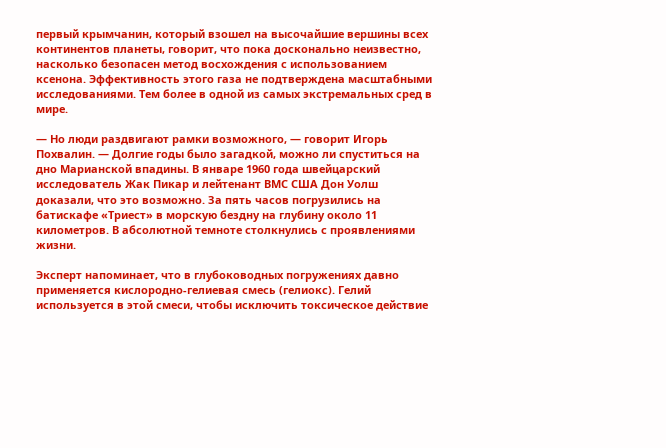первый крымчанин, который взошел на высочайшие вершины всех континентов планеты, говорит, что пока досконально неизвестно, насколько безопасен метод восхождения с использованием ксенона. Эффективность этого газа не подтверждена масштабными исследованиями. Тем более в одной из самых экстремальных сред в мире.

— Но люди раздвигают рамки возможного, — говорит Игорь Похвалин. — Долгие годы было загадкой, можно ли спуститься на дно Марианской впадины. В январе 1960 года швейцарский исследователь Жак Пикар и лейтенант ВМС США Дон Уолш доказали, что это возможно. За пять часов погрузились на батискафе «Триест» в морскую бездну на глубину около 11 километров. В абсолютной темноте столкнулись с проявлениями жизни.

Эксперт напоминает, что в глубоководных погружениях давно применяется кислородно-гелиевая смесь (гелиокс). Гелий используется в этой смеси, чтобы исключить токсическое действие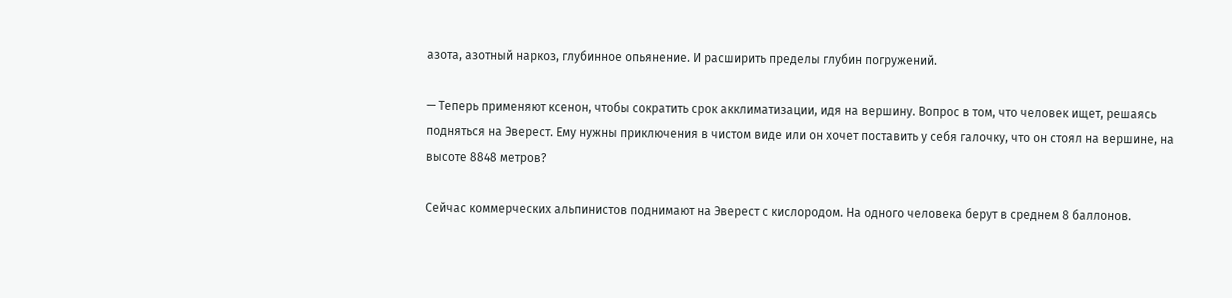азота, азотный наркоз, глубинное опьянение. И расширить пределы глубин погружений.

— Теперь применяют ксенон, чтобы сократить срок акклиматизации, идя на вершину. Вопрос в том, что человек ищет, решаясь подняться на Эверест. Ему нужны приключения в чистом виде или он хочет поставить у себя галочку, что он стоял на вершине, на высоте 8848 метров?

Сейчас коммерческих альпинистов поднимают на Эверест с кислородом. На одного человека берут в среднем 8 баллонов.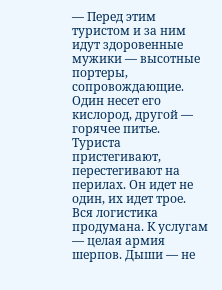— Перед этим туристом и за ним идут здоровенные мужики — высотные портеры, сопровождающие. Один несет его кислород, другой — горячее питье. Туриста пристегивают, перестегивают на перилах. Он идет не один, их идет трое. Вся логистика продумана. К услугам — целая армия шерпов. Дыши — не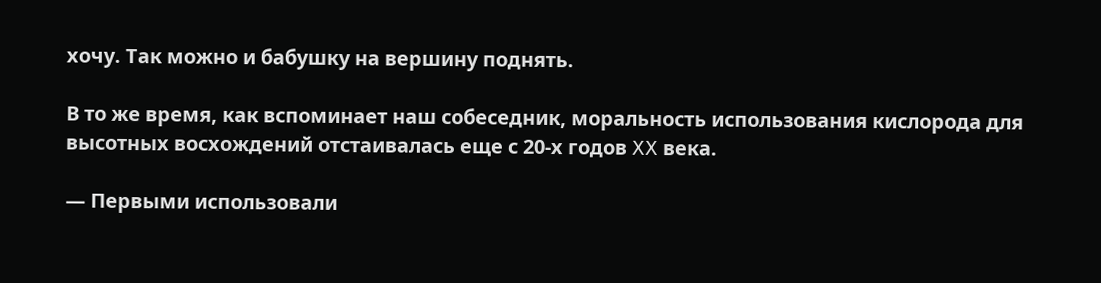хочу. Так можно и бабушку на вершину поднять.

В то же время, как вспоминает наш собеседник, моральность использования кислорода для высотных восхождений отстаивалась еще с 20-х годов XX века.

— Первыми использовали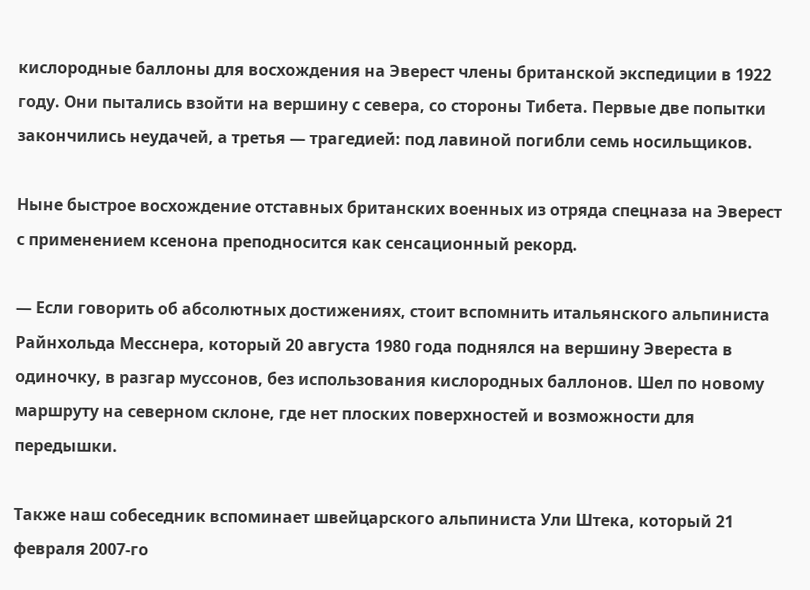кислородные баллоны для восхождения на Эверест члены британской экспедиции в 1922 году. Они пытались взойти на вершину с севера, со стороны Тибета. Первые две попытки закончились неудачей, а третья — трагедией: под лавиной погибли семь носильщиков.

Ныне быстрое восхождение отставных британских военных из отряда спецназа на Эверест с применением ксенона преподносится как сенсационный рекорд.

— Если говорить об абсолютных достижениях, стоит вспомнить итальянского альпиниста Райнхольда Месснера, который 20 августа 1980 года поднялся на вершину Эвереста в одиночку, в разгар муссонов, без использования кислородных баллонов. Шел по новому маршруту на северном склоне, где нет плоских поверхностей и возможности для передышки.

Также наш собеседник вспоминает швейцарского альпиниста Ули Штека, который 21 февраля 2007-го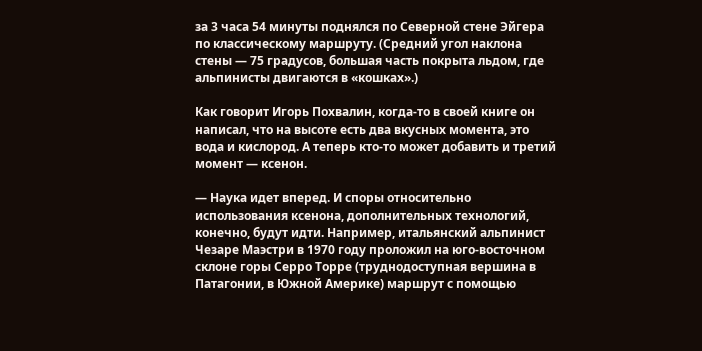за 3 часа 54 минуты поднялся по Северной стене Эйгера по классическому маршруту. (Средний угол наклона стены — 75 градусов, большая часть покрыта льдом, где альпинисты двигаются в «кошках».)

Как говорит Игорь Похвалин, когда-то в своей книге он написал, что на высоте есть два вкусных момента, это вода и кислород. А теперь кто-то может добавить и третий момент — ксенон.

— Наука идет вперед. И споры относительно использования ксенона, дополнительных технологий, конечно, будут идти. Например, итальянский альпинист Чезаре Маэстри в 1970 году проложил на юго-восточном склоне горы Серро Торре (труднодоступная вершина в Патагонии, в Южной Америке) маршрут с помощью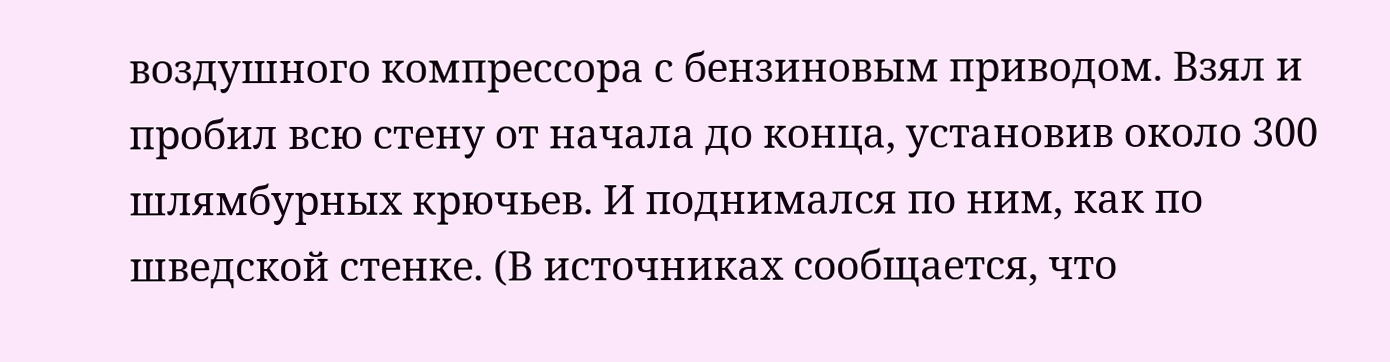воздушного компрессора с бензиновым приводом. Взял и пробил всю стену от начала до конца, установив около 300 шлямбурных крючьев. И поднимался по ним, как по шведской стенке. (В источниках сообщается, что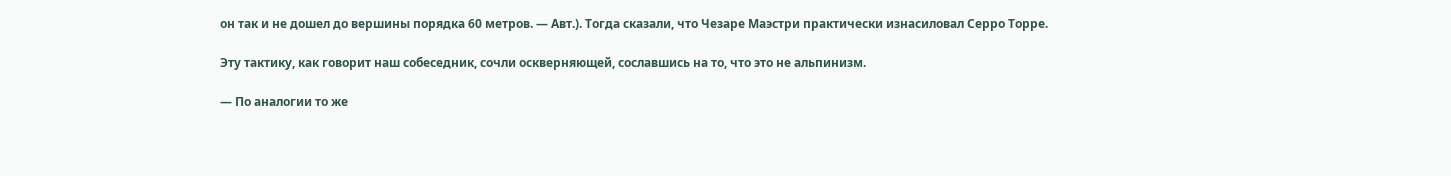он так и не дошел до вершины порядка 60 метров. — Авт.). Тогда сказали, что Чезаре Маэстри практически изнасиловал Серро Торре.

Эту тактику, как говорит наш собеседник, сочли оскверняющей, сославшись на то, что это не альпинизм.

— По аналогии то же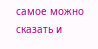самое можно сказать и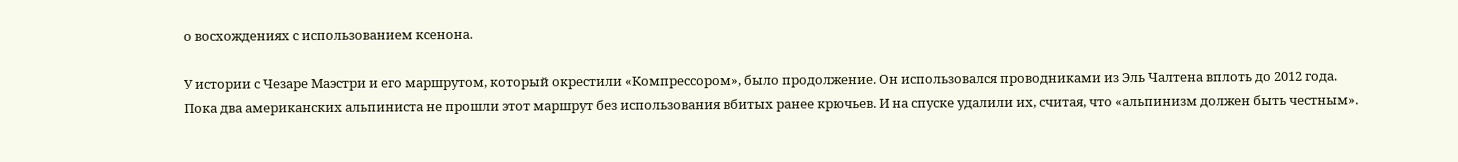о восхождениях с использованием ксенона.

У истории с Чезаре Маэстри и его маршрутом, который окрестили «Компрессором», было продолжение. Он использовался проводниками из Эль Чалтена вплоть до 2012 года. Пока два американских альпиниста не прошли этот маршрут без использования вбитых ранее крючьев. И на спуске удалили их, считая, что «альпинизм должен быть честным».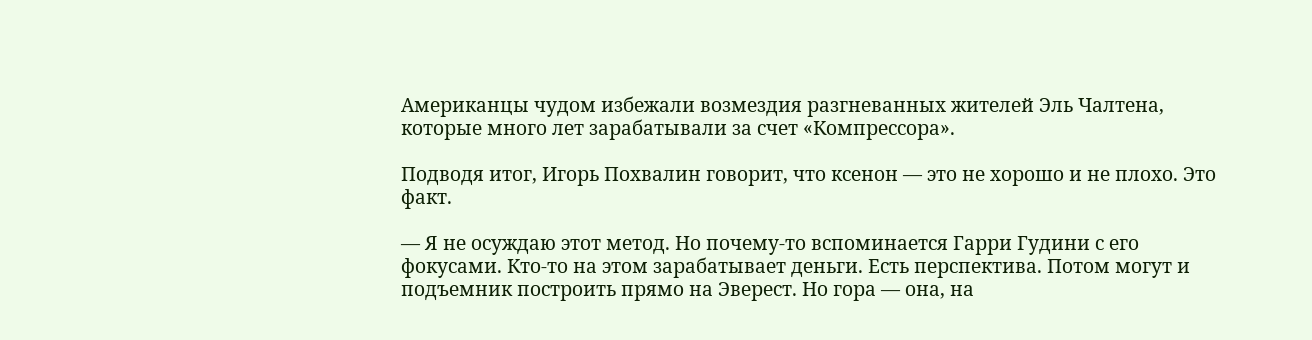Американцы чудом избежали возмездия разгневанных жителей Эль Чалтена, которые много лет зарабатывали за счет «Компрессора».

Подводя итог, Игорь Похвалин говорит, что ксенон — это не хорошо и не плохо. Это факт.

— Я не осуждаю этот метод. Но почему-то вспоминается Гарри Гудини с его фокусами. Кто-то на этом зарабатывает деньги. Есть перспектива. Потом могут и подъемник построить прямо на Эверест. Но гора — она, на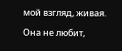мой взгляд, живая. Она не любит,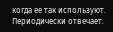когда ее так используют. Периодически отвечает.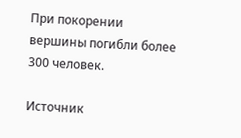При покорении вершины погибли более 300 человек.

Источник